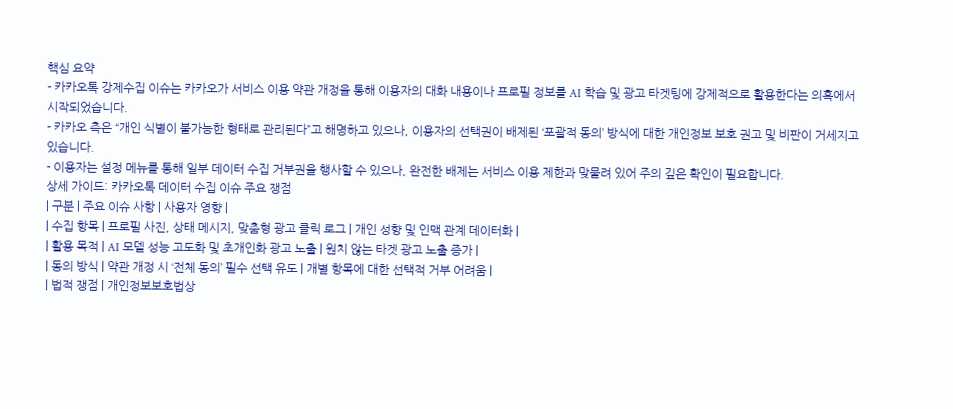핵심 요약
- 카카오톡 강제수집 이슈는 카카오가 서비스 이용 약관 개정을 통해 이용자의 대화 내용이나 프로필 정보를 AI 학습 및 광고 타겟팅에 강제적으로 활용한다는 의혹에서 시작되었습니다.
- 카카오 측은 “개인 식별이 불가능한 형태로 관리된다”고 해명하고 있으나, 이용자의 선택권이 배제된 ‘포괄적 동의’ 방식에 대한 개인정보 보호 권고 및 비판이 거세지고 있습니다.
- 이용자는 설정 메뉴를 통해 일부 데이터 수집 거부권을 행사할 수 있으나, 완전한 배제는 서비스 이용 제한과 맞물려 있어 주의 깊은 확인이 필요합니다.
상세 가이드: 카카오톡 데이터 수집 이슈 주요 쟁점
| 구분 | 주요 이슈 사항 | 사용자 영향 |
| 수집 항목 | 프로필 사진, 상태 메시지, 맞춤형 광고 클릭 로그 | 개인 성향 및 인맥 관계 데이터화 |
| 활용 목적 | AI 모델 성능 고도화 및 초개인화 광고 노출 | 원치 않는 타겟 광고 노출 증가 |
| 동의 방식 | 약관 개정 시 ‘전체 동의’ 필수 선택 유도 | 개별 항목에 대한 선택적 거부 어려움 |
| 법적 쟁점 | 개인정보보호법상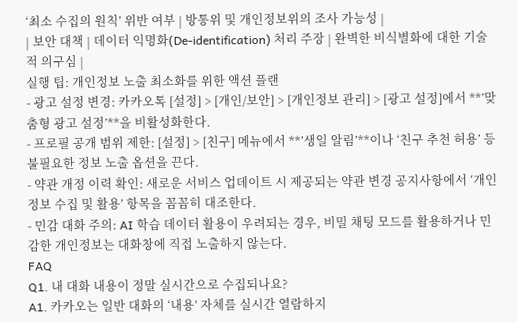‘최소 수집의 원칙’ 위반 여부 | 방통위 및 개인정보위의 조사 가능성 |
| 보안 대책 | 데이터 익명화(De-identification) 처리 주장 | 완벽한 비식별화에 대한 기술적 의구심 |
실행 팁: 개인정보 노출 최소화를 위한 액션 플랜
- 광고 설정 변경: 카카오톡 [설정] > [개인/보안] > [개인정보 관리] > [광고 설정]에서 **’맞춤형 광고 설정’**을 비활성화한다.
- 프로필 공개 범위 제한: [설정] > [친구] 메뉴에서 **’생일 알림’**이나 ‘친구 추천 허용’ 등 불필요한 정보 노출 옵션을 끈다.
- 약관 개정 이력 확인: 새로운 서비스 업데이트 시 제공되는 약관 변경 공지사항에서 ‘개인정보 수집 및 활용’ 항목을 꼼꼼히 대조한다.
- 민감 대화 주의: AI 학습 데이터 활용이 우려되는 경우, 비밀 채팅 모드를 활용하거나 민감한 개인정보는 대화창에 직접 노출하지 않는다.
FAQ
Q1. 내 대화 내용이 정말 실시간으로 수집되나요?
A1. 카카오는 일반 대화의 ‘내용’ 자체를 실시간 열람하지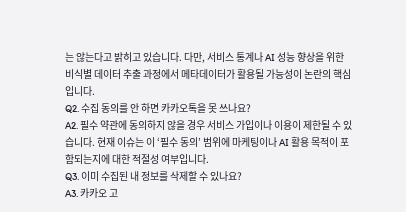는 않는다고 밝히고 있습니다. 다만, 서비스 통계나 AI 성능 향상을 위한 비식별 데이터 추출 과정에서 메타데이터가 활용될 가능성이 논란의 핵심입니다.
Q2. 수집 동의를 안 하면 카카오톡을 못 쓰나요?
A2. 필수 약관에 동의하지 않을 경우 서비스 가입이나 이용이 제한될 수 있습니다. 현재 이슈는 이 ‘필수 동의’ 범위에 마케팅이나 AI 활용 목적이 포함되는지에 대한 적절성 여부입니다.
Q3. 이미 수집된 내 정보를 삭제할 수 있나요?
A3. 카카오 고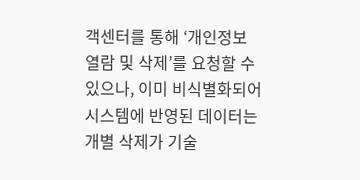객센터를 통해 ‘개인정보 열람 및 삭제’를 요청할 수 있으나, 이미 비식별화되어 시스템에 반영된 데이터는 개별 삭제가 기술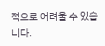적으로 어려울 수 있습니다.